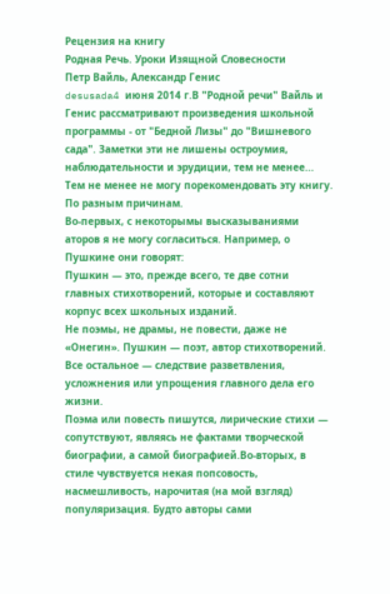Рецензия на книгу
Родная Речь. Уроки Изящной Словесности
Петр Вайль, Александр Генис
desusada4 июня 2014 г.В "Родной речи" Вайль и Генис рассматривают произведения школьной программы - от "Бедной Лизы" до "Вишневого сада". Заметки эти не лишены остроумия, наблюдательности и эрудиции, тем не менее...
Тем не менее не могу порекомендовать эту книгу. По разным причинам.
Во-первых, с некоторымы высказываниями аторов я не могу согласиться. Например, о Пушкине они говорят:
Пушкин — это, прежде всего, те две сотни главных стихотворений, которые и составляют корпус всех школьных изданий.
Не поэмы, не драмы, не повести, даже не «Онегин». Пушкин — поэт, автор стихотворений. Все остальное — следствие разветвления, усложнения или упрощения главного дела его жизни.
Поэма или повесть пишутся, лирические стихи — сопутствуют, являясь не фактами творческой биографии, а самой биографией.Во-вторых, в стиле чувствуется некая попсовость, насмешливость, нарочитая (на мой взгляд) популяризация. Будто авторы сами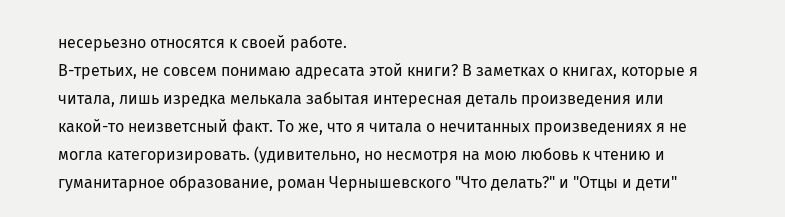несерьезно относятся к своей работе.
В-третьих, не совсем понимаю адресата этой книги? В заметках о книгах, которые я читала, лишь изредка мелькала забытая интересная деталь произведения или какой-то неизветсный факт. То же, что я читала о нечитанных произведениях я не могла категоризировать. (удивительно, но несмотря на мою любовь к чтению и гуманитарное образование, роман Чернышевского "Что делать?" и "Отцы и дети"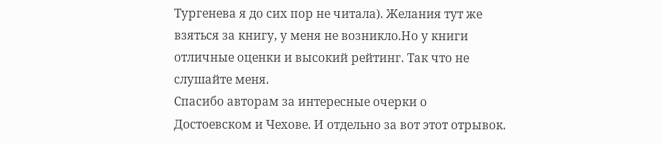Тургенева я до сих пор не читала). Желания тут же взяться за книгу, у меня не возникло.Но у книги отличные оценки и высокий рейтинг. Так что не слушайте меня.
Спасибо авторам за интересные очерки о Достоевском и Чехове. И отдельно за вот этот отрывок.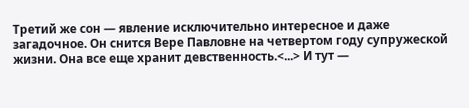Третий же сон — явление исключительно интересное и даже загадочное. Он снится Вере Павловне на четвертом году супружеской жизни. Она все еще хранит девственность.<...> И тут —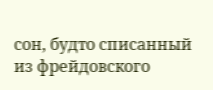сон, будто списанный из фрейдовского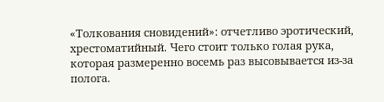«Толкования сновидений»: отчетливо эротический, хрестоматийный. Чего стоит только голая рука, которая размеренно восемь раз высовывается из-за полога.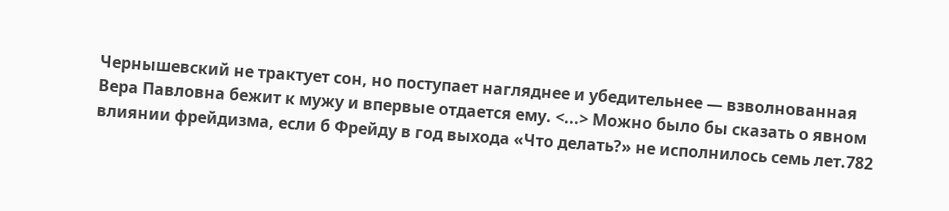Чернышевский не трактует сон, но поступает нагляднее и убедительнее — взволнованная Вера Павловна бежит к мужу и впервые отдается ему. <...> Можно было бы сказать о явном влиянии фрейдизма, если б Фрейду в год выхода «Что делать?» не исполнилось семь лет.782